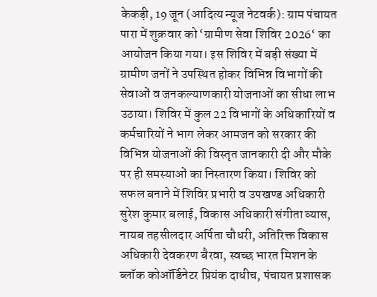केकड़ी, 19 जून (आदित्य न्यूज नेटवर्क): ग्राम पंचायत पारा में शुक्रवार को ‘ग्रामीण सेवा शिविर 2026‘ का आयोजन किया गया। इस शिविर में बड़ी संख्या में ग्रामीण जनों ने उपस्थित होकर विभिन्न विभागों की सेवाओं व जनकल्याणकारी योजनाओं का सीधा लाभ उठाया। शिविर में कुल 22 विभागों के अधिकारियों व कर्मचारियों ने भाग लेकर आमजन को सरकार की विभिन्न योजनाओं की विस्तृत जानकारी दी और मौके पर ही समस्याओं का निस्तारण किया। शिविर को सफल बनाने में शिविर प्रभारी व उपखण्ड अधिकारी सुरेश कुमार बलाई, विकास अधिकारी संगीता व्यास, नायब तहसीलदार अर्पिता चौधरी, अतिरिक्त विकास अधिकारी देवकरण बैरवा, स्वच्छ भारत मिशन के ब्लॉक कोऑर्डिनेटर प्रियंक दाधीच, पंचायत प्रशासक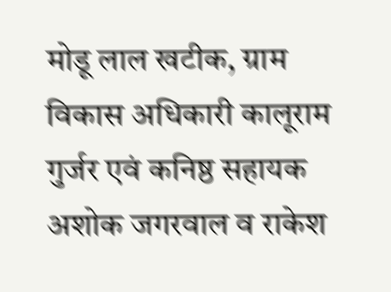मोडू लाल खटीक, ग्राम विकास अधिकारी कालूराम गुर्जर एवं कनिष्ठ सहायक अशोक जगरवाल व राकेश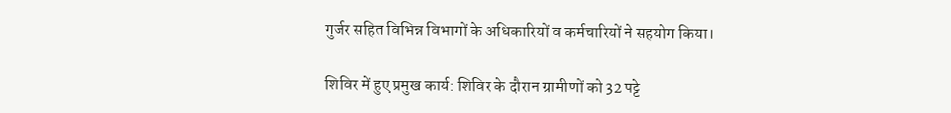गुर्जर सहित विभिन्न विभागों के अधिकारियों व कर्मचारियों ने सहयोग किया।

शिविर में हुए प्रमुख कार्य: शिविर के दौरान ग्रामीणों को 32 पट्टे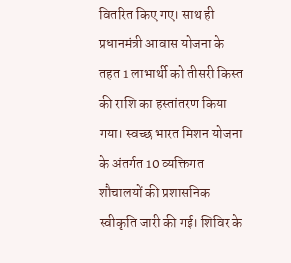वितरित किए गए। साथ ही प्रधानमंत्री आवास योजना के तहत 1 लाभार्थी को तीसरी किस्त की राशि का हस्तांतरण किया गया। स्वच्छ भारत मिशन योजना के अंतर्गत 10 व्यक्तिगत शौचालयों की प्रशासनिक स्वीकृति जारी की गई। शिविर के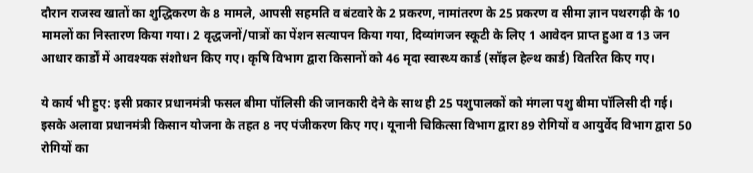दौरान राजस्व खातों का शुद्धिकरण के 8 मामले, आपसी सहमति व बंटवारे के 2 प्रकरण, नामांतरण के 25 प्रकरण व सीमा ज्ञान पथरगढ़ी के 10 मामलों का निस्तारण किया गया। 2 वृद्धजनों/पात्रों का पेंशन सत्यापन किया गया, दिव्यांगजन स्कूटी के लिए 1 आवेदन प्राप्त हुआ व 13 जन आधार कार्डों में आवश्यक संशोधन किए गए। कृषि विभाग द्वारा किसानों को 46 मृदा स्वास्थ्य कार्ड (सॉइल हेल्थ कार्ड) वितरित किए गए।

ये कार्य भी हुए: इसी प्रकार प्रधानमंत्री फसल बीमा पॉलिसी की जानकारी देने के साथ ही 25 पशुपालकों को मंगला पशु बीमा पॉलिसी दी गई। इसके अलावा प्रधानमंत्री किसान योजना के तहत 8 नए पंजीकरण किए गए। यूनानी चिकित्सा विभाग द्वारा 89 रोगियों व आयुर्वेद विभाग द्वारा 50 रोगियों का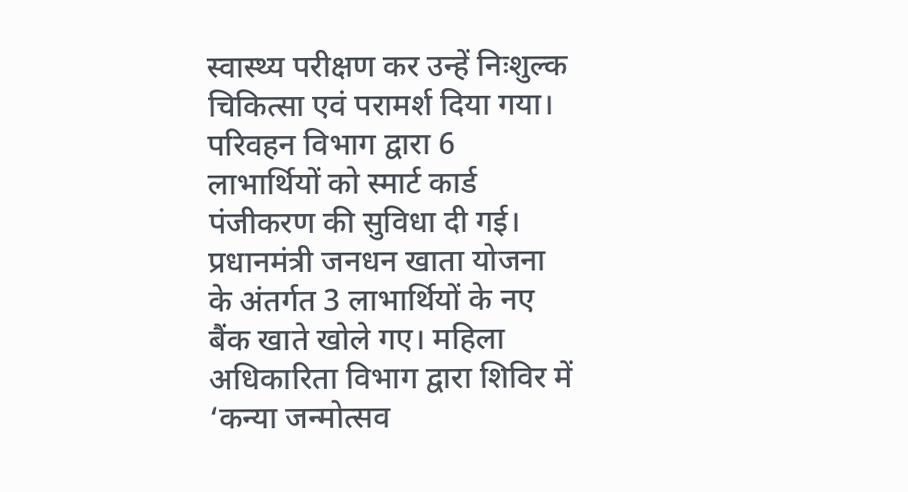स्वास्थ्य परीक्षण कर उन्हें निःशुल्क चिकित्सा एवं परामर्श दिया गया। परिवहन विभाग द्वारा 6 लाभार्थियों को स्मार्ट कार्ड पंजीकरण की सुविधा दी गई। प्रधानमंत्री जनधन खाता योजना के अंतर्गत 3 लाभार्थियों के नए बैंक खाते खोले गए। महिला अधिकारिता विभाग द्वारा शिविर में ‘कन्या जन्मोत्सव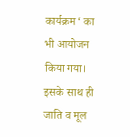कार्यक्रम‘ का भी आयोजन किया गया। इसके साथ ही जाति व मूल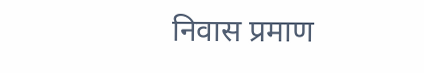निवास प्रमाण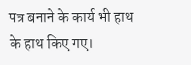पत्र बनाने के कार्य भी हाथ के हाथ किए गए।